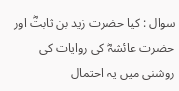سوال : کیا حضرت زید بن ثابتؓ اور حضرت عائشہؓ کی روایات کی روشنی میں یہ احتمال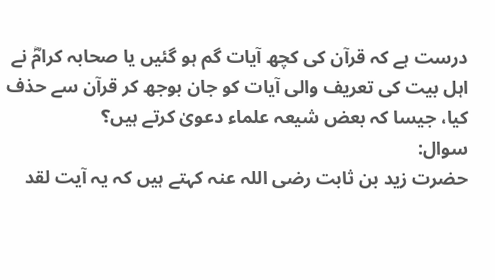درست ہے کہ قرآن کی کچھ آیات گم ہو گئیں یا صحابہ کرامؓ نے اہل بیت کی تعریف والی آیات کو جان بوجھ کر قرآن سے حذف کیا، جیسا کہ بعض شیعہ علماء دعویٰ کرتے ہیں؟
سوال:
حضرت زید بن ثابت رضی اللہ عنہ کہتے ہیں کہ یہ آیت لقد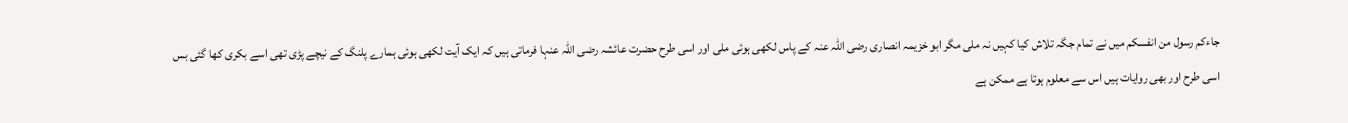جاءكم رسول من انفسكم میں نے تمام جگہ تلاش کیا کہیں نہ ملی مگر ابو خزیمہ انصاری رضی اللہ عنہ کے پاس لکھی ہوئی ملی اور اسی طرح حضرت عائشہ رضی اللہ عنہا فرماتی ہیں کہ ایک آیت لکھی ہوئی ہمارے پلنگ کے نیچے پڑی تھی اسے بکری کھا گئی بس اسی طرح اور بھی روایات ہیں اس سے معلوم ہوتا ہے ممکن ہے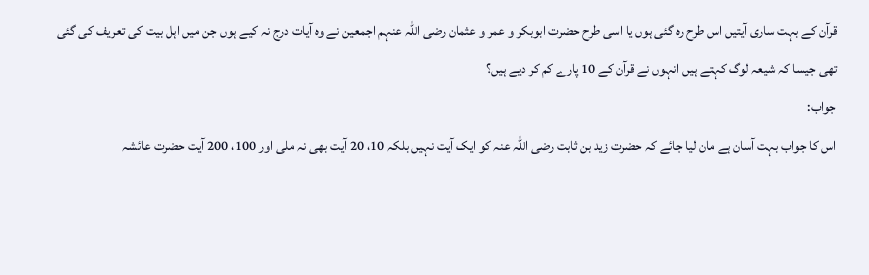قرآن کے بہت ساری آیتیں اس طرح رہ گئی ہوں یا اسی طرح حضرت ابوبکر و عمر و عثمان رضی اللہ عنہم اجمعین نے وہ آیات درج نہ کیے ہوں جن میں اہل بیت کی تعریف کی گئی تھی جیسا کہ شیعہ لوگ کہتے ہیں انہوں نے قرآن کے 10 پارے کم کر دیے ہیں؟
جواب:
اس کا جواب بہت آسان ہے مان لیا جائے کہ حضرت زید بن ثابت رضی اللہ عنہ کو ایک آیت نہیں بلکہ 10، 20 آیت بھی نہ ملی اور 100، 200 آیت حضرت عائشہ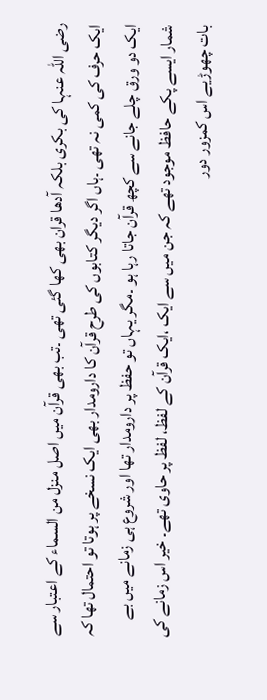رضی اللہ عنہا کی بکری بلکہ آدھا قران بھی کھا گئی تھی ۔تب بھی قرآن میں اصل منزل من السماء کے اعتبار سے ایک حرف کی کمی نہ تھی ۔ہاں اگر دیگر کتابوں کی طرح قرآن کا دارومدار بھی ایک نسخے پر ہوتا تو احتمال تھا کہ ایک دو ورق چلے جانے سے کچھ قرآن جاتا رہا ہو ۔مگر یہاں تو حفظ پر دارومدار تھا اور شروع ہی زمانے میں بے شمار ایسے پکے حافظ موجود تھے کہ جن میں سے ایک ،ایک قرآن کے لفظ، لفظ پر حاوی تھے۔ خیر اس زمانے کی بات چھوڑیے اس کمزور دور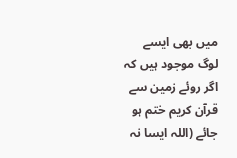میں بھی ایسے لوگ موجود ہیں کہ اگر روئے زمین سے قرآن کریم ختم ہو جائے (اللہ ایسا نہ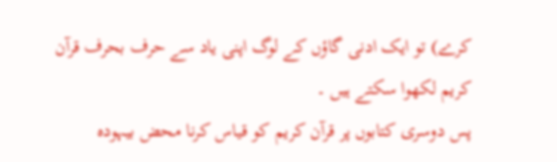کرے) تو ایک ادنی گاؤں کے لوگ اپنی یاد سے حرف بحرف قرآن کریم لکھوا سکتے ہیں ۔
پس دوسری کتابوں پر قرآن کریم کو قیاس کرنا محض بیہودہ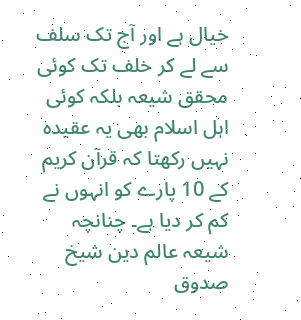خیال ہے اور آج تک سلف سے لے کر خلف تک کوئی محقق شیعہ بلکہ کوئی اہل اسلام بھی یہ عقیدہ نہیں رکھتا کہ قرآن کریم کے 10 پارے کو انہوں نے کم کر دیا ہے۔ چنانچہ شیعہ عالم دین شیخ صدوق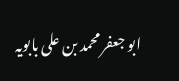ابو جعفر محمد بن علی بابویہ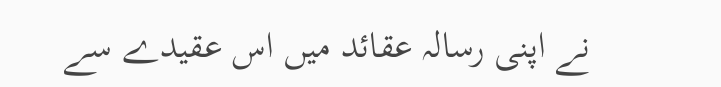نے اپنی رسالہ عقائد میں اس عقیدے سے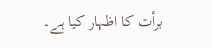برأت کا اظہار کیا ہے۔